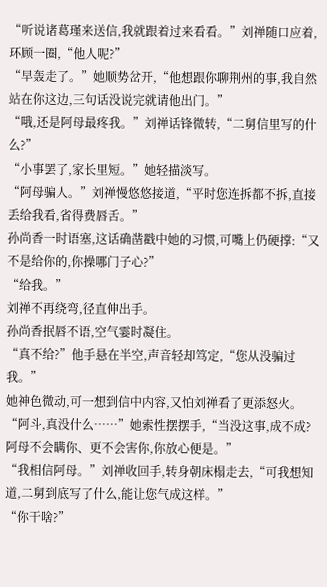“听说诸葛瑾来送信,我就跟着过来看看。”刘禅随口应着,环顾一圈,“他人呢?”
“早轰走了。”她顺势岔开,“他想跟你聊荆州的事,我自然站在你这边,三句话没说完就请他出门。”
“哦,还是阿母最疼我。”刘禅话锋微转,“二舅信里写的什么?”
“小事罢了,家长里短。”她轻描淡写。
“阿母骗人。”刘禅慢悠悠接道,“平时您连拆都不拆,直接丢给我看,省得费唇舌。”
孙尚香一时语塞,这话确凿戳中她的习惯,可嘴上仍硬撑:“又不是给你的,你操哪门子心?”
“给我。”
刘禅不再绕弯,径直伸出手。
孙尚香抿唇不语,空气霎时凝住。
“真不给?”他手悬在半空,声音轻却笃定,“您从没骗过我。”
她神色微动,可一想到信中内容,又怕刘禅看了更添怒火。
“阿斗,真没什么……”她索性摆摆手,“当没这事,成不成?阿母不会瞒你、更不会害你,你放心便是。”
“我相信阿母。”刘禅收回手,转身朝床榻走去,“可我想知道,二舅到底写了什么,能让您气成这样。”
“你干啥?”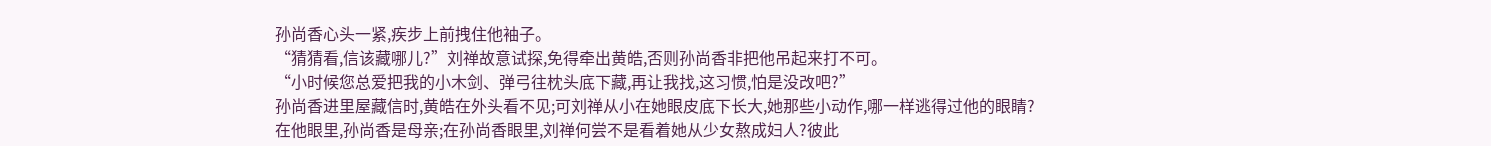孙尚香心头一紧,疾步上前拽住他袖子。
“猜猜看,信该藏哪儿?”刘禅故意试探,免得牵出黄皓,否则孙尚香非把他吊起来打不可。
“小时候您总爱把我的小木剑、弹弓往枕头底下藏,再让我找,这习惯,怕是没改吧?”
孙尚香进里屋藏信时,黄皓在外头看不见;可刘禅从小在她眼皮底下长大,她那些小动作,哪一样逃得过他的眼睛?
在他眼里,孙尚香是母亲;在孙尚香眼里,刘禅何尝不是看着她从少女熬成妇人?彼此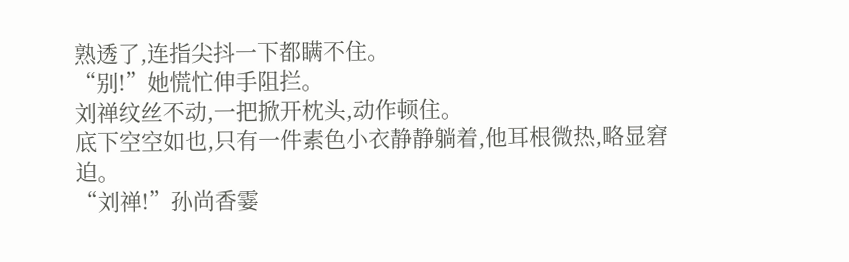熟透了,连指尖抖一下都瞒不住。
“别!”她慌忙伸手阻拦。
刘禅纹丝不动,一把掀开枕头,动作顿住。
底下空空如也,只有一件素色小衣静静躺着,他耳根微热,略显窘迫。
“刘禅!”孙尚香霎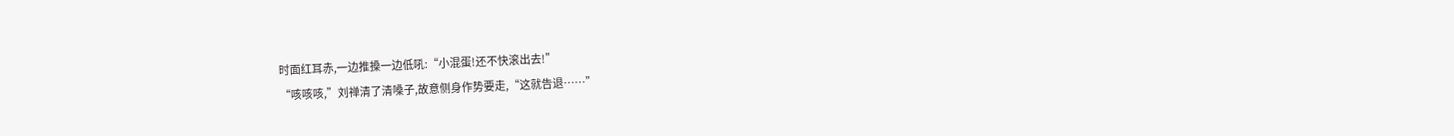时面红耳赤,一边推搡一边低吼:“小混蛋!还不快滚出去!”
“咳咳咳,”刘禅清了清嗓子,故意侧身作势要走,“这就告退……”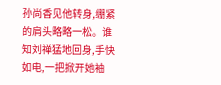孙尚香见他转身,绷紧的肩头略略一松。谁知刘禅猛地回身,手快如电,一把掀开她袖